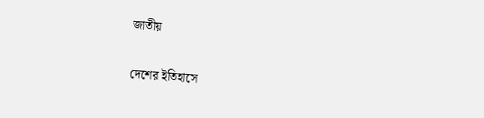জাতীয়

দেশের ইতিহাসে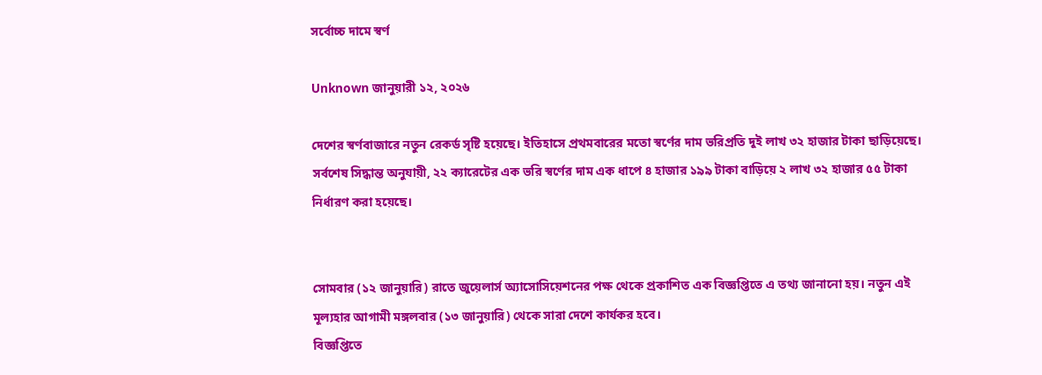সর্বোচ্চ দামে স্বর্ণ

Unknown জানুয়ারী ১২, ২০২৬

দেশের স্বর্ণবাজারে নতুন রেকর্ড সৃষ্টি হয়েছে। ইতিহাসে প্রথমবারের মতো স্বর্ণের দাম ভরিপ্রতি দুই লাখ ৩২ হাজার টাকা ছাড়িয়েছে। সর্বশেষ সিদ্ধান্ত অনুযায়ী, ২২ ক্যারেটের এক ভরি স্বর্ণের দাম এক ধাপে ৪ হাজার ১৯৯ টাকা বাড়িয়ে ২ লাখ ৩২ হাজার ৫৫ টাকা নির্ধারণ করা হয়েছে।


সোমবার (১২ জানুয়ারি) রাতে জুয়েলার্স অ্যাসোসিয়েশনের পক্ষ থেকে প্রকাশিত এক বিজ্ঞপ্তিতে এ তথ্য জানানো হয়। নতুন এই মূল্যহার আগামী মঙ্গলবার (১৩ জানুয়ারি) থেকে সারা দেশে কার্যকর হবে।
বিজ্ঞপ্তিতে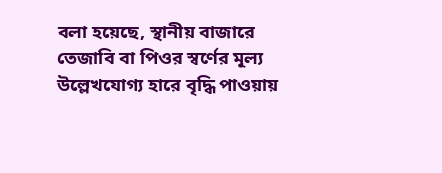বলা হয়েছে, স্থানীয় বাজারে তেজাবি বা পিওর স্বর্ণের মূল্য উল্লেখযোগ্য হারে বৃদ্ধি পাওয়ায়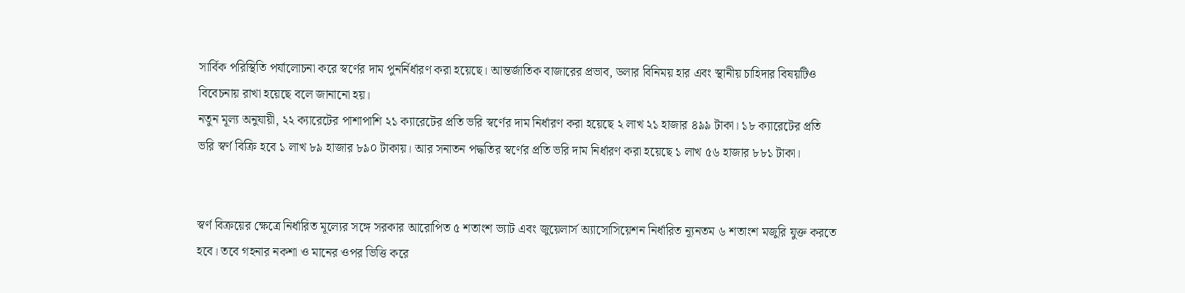সার্বিক পরিস্থিতি পর্যালোচনা করে স্বর্ণের দাম পুনর্নির্ধারণ করা হয়েছে। আন্তর্জাতিক বাজারের প্রভাব, ডলার বিনিময় হার এবং স্থানীয় চাহিদার বিষয়টিও বিবেচনায় রাখা হয়েছে বলে জানানো হয়।
নতুন মূল্য অনুযায়ী, ২২ ক্যারেটের পাশাপাশি ২১ ক্যারেটের প্রতি ভরি স্বর্ণের দাম নির্ধারণ করা হয়েছে ২ লাখ ২১ হাজার ৪৯৯ টাকা। ১৮ ক্যারেটের প্রতি ভরি স্বর্ণ বিক্রি হবে ১ লাখ ৮৯ হাজার ৮৯০ টাকায়। আর সনাতন পদ্ধতির স্বর্ণের প্রতি ভরি দাম নির্ধারণ করা হয়েছে ১ লাখ ৫৬ হাজার ৮৮১ টাকা।


স্বর্ণ বিক্রয়ের ক্ষেত্রে নির্ধারিত মূল্যের সঙ্গে সরকার আরোপিত ৫ শতাংশ ভ্যাট এবং জুয়েলার্স অ্যাসোসিয়েশন নির্ধারিত ন্যূনতম ৬ শতাংশ মজুরি যুক্ত করতে হবে। তবে গহনার নকশা ও মানের ওপর ভিত্তি করে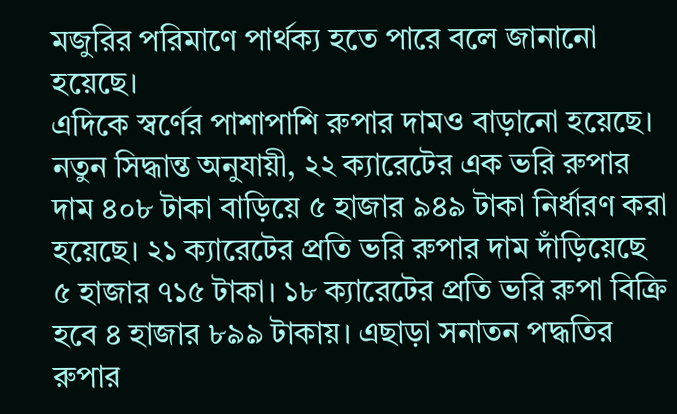মজুরির পরিমাণে পার্থক্য হতে পারে বলে জানানো হয়েছে।
এদিকে স্বর্ণের পাশাপাশি রুপার দামও বাড়ানো হয়েছে। নতুন সিদ্ধান্ত অনুযায়ী, ২২ ক্যারেটের এক ভরি রুপার দাম ৪০৮ টাকা বাড়িয়ে ৫ হাজার ৯৪৯ টাকা নির্ধারণ করা হয়েছে। ২১ ক্যারেটের প্রতি ভরি রুপার দাম দাঁড়িয়েছে ৫ হাজার ৭১৫ টাকা। ১৮ ক্যারেটের প্রতি ভরি রুপা বিক্রি হবে ৪ হাজার ৮৯৯ টাকায়। এছাড়া সনাতন পদ্ধতির রুপার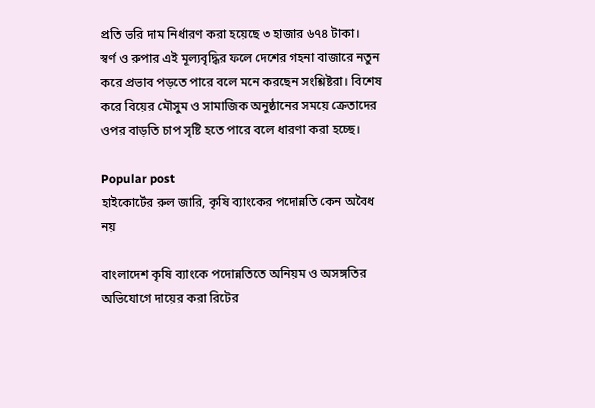প্রতি ভরি দাম নির্ধারণ করা হয়েছে ৩ হাজার ৬৭৪ টাকা।
স্বর্ণ ও রুপার এই মূল্যবৃদ্ধির ফলে দেশের গহনা বাজারে নতুন করে প্রভাব পড়তে পারে বলে মনে করছেন সংশ্লিষ্টরা। বিশেষ করে বিয়ের মৌসুম ও সামাজিক অনুষ্ঠানের সময়ে ক্রেতাদের ওপর বাড়তি চাপ সৃষ্টি হতে পারে বলে ধারণা করা হচ্ছে।

Popular post
হাইকোর্টের রুল জারি, কৃষি ব্যাংকের পদোন্নতি কেন অবৈধ নয়

বাংলাদেশ কৃষি ব্যাংকে পদোন্নতিতে অনিয়ম ও অসঙ্গতির অভিযোগে দায়ের করা রিটের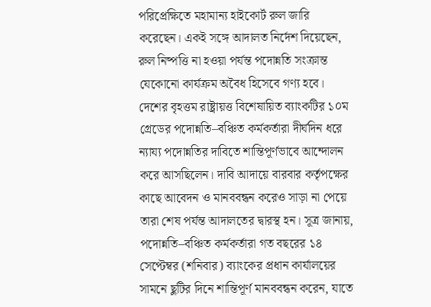পরিপ্রেক্ষিতে মহামান্য হাইকোর্ট রুল জারি করেছেন। একই সঙ্গে আদালত নির্দেশ দিয়েছেন, রুল নিষ্পত্তি না হওয়া পর্যন্ত পদোন্নতি সংক্রান্ত যেকোনো কার্যক্রম অবৈধ হিসেবে গণ্য হবে। দেশের বৃহত্তম রাষ্ট্রায়ত্ত বিশেষায়িত ব্যাংকটির ১০ম গ্রেডের পদোন্নতি–বঞ্চিত কর্মকর্তারা দীর্ঘদিন ধরে ন্যায্য পদোন্নতির দাবিতে শান্তিপূর্ণভাবে আন্দোলন করে আসছিলেন। দাবি আদায়ে বারবার কর্তৃপক্ষের কাছে আবেদন ও মানববন্ধন করেও সাড়া না পেয়ে তারা শেষ পর্যন্ত আদালতের দ্বারস্থ হন। সূত্র জানায়, পদোন্নতি–বঞ্চিত কর্মকর্তারা গত বছরের ১৪ সেপ্টেম্বর (শনিবার) ব্যাংকের প্রধান কার্যালয়ের সামনে ছুটির দিনে শান্তিপূর্ণ মানববন্ধন করেন, যাতে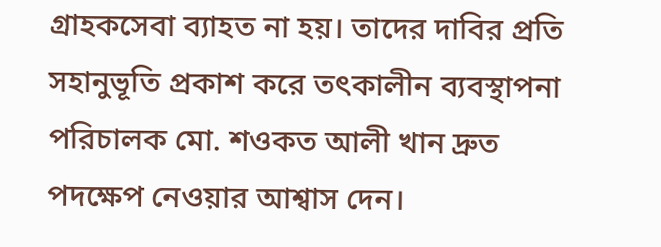গ্রাহকসেবা ব্যাহত না হয়। তাদের দাবির প্রতি সহানুভূতি প্রকাশ করে তৎকালীন ব্যবস্থাপনা পরিচালক মো. শওকত আলী খান দ্রুত পদক্ষেপ নেওয়ার আশ্বাস দেন।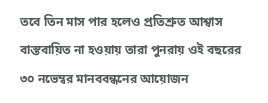তবে তিন মাস পার হলেও প্রতিশ্রুত আশ্বাস বাস্তবায়িত না হওয়ায় তারা পুনরায় ওই বছরের ৩০ নভেম্বর মানববন্ধনের আয়োজন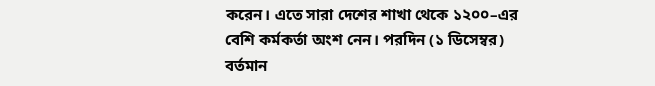করেন। এতে সারা দেশের শাখা থেকে ১২০০–এর বেশি কর্মকর্তা অংশ নেন। পরদিন (১ ডিসেম্বর) বর্তমান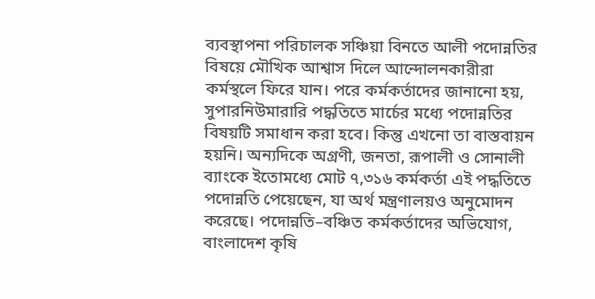ব্যবস্থাপনা পরিচালক সঞ্চিয়া বিনতে আলী পদোন্নতির বিষয়ে মৌখিক আশ্বাস দিলে আন্দোলনকারীরা কর্মস্থলে ফিরে যান। পরে কর্মকর্তাদের জানানো হয়, সুপারনিউমারারি পদ্ধতিতে মার্চের মধ্যে পদোন্নতির বিষয়টি সমাধান করা হবে। কিন্তু এখনো তা বাস্তবায়ন হয়নি। অন্যদিকে অগ্রণী, জনতা, রূপালী ও সোনালী ব্যাংকে ইতোমধ্যে মোট ৭,৩১৬ কর্মকর্তা এই পদ্ধতিতে পদোন্নতি পেয়েছেন, যা অর্থ মন্ত্রণালয়ও অনুমোদন করেছে। পদোন্নতি–বঞ্চিত কর্মকর্তাদের অভিযোগ, বাংলাদেশ কৃষি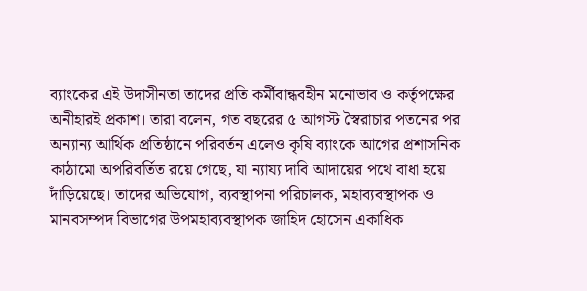ব্যাংকের এই উদাসীনতা তাদের প্রতি কর্মীবান্ধবহীন মনোভাব ও কর্তৃপক্ষের অনীহারই প্রকাশ। তারা বলেন, গত বছরের ৫ আগস্ট স্বৈরাচার পতনের পর অন্যান্য আর্থিক প্রতিষ্ঠানে পরিবর্তন এলেও কৃষি ব্যাংকে আগের প্রশাসনিক কাঠামো অপরিবর্তিত রয়ে গেছে, যা ন্যায্য দাবি আদায়ের পথে বাধা হয়ে দাঁড়িয়েছে। তাদের অভিযোগ, ব্যবস্থাপনা পরিচালক, মহাব্যবস্থাপক ও মানবসম্পদ বিভাগের উপমহাব্যবস্থাপক জাহিদ হোসেন একাধিক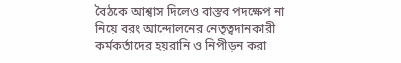বৈঠকে আশ্বাস দিলেও বাস্তব পদক্ষেপ না নিয়ে বরং আন্দোলনের নেতৃত্বদানকারী কর্মকর্তাদের হয়রানি ও নিপীড়ন করা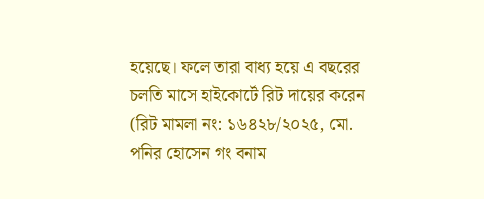হয়েছে। ফলে তারা বাধ্য হয়ে এ বছরের চলতি মাসে হাইকোর্টে রিট দায়ের করেন (রিট মামলা নং: ১৬৪২৮/২০২৫, মো. পনির হোসেন গং বনাম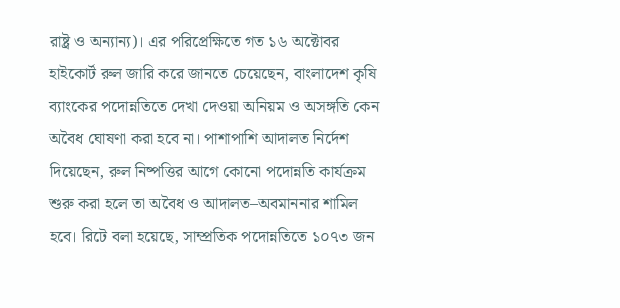রাষ্ট্র ও অন্যান্য)। এর পরিপ্রেক্ষিতে গত ১৬ অক্টোবর হাইকোর্ট রুল জারি করে জানতে চেয়েছেন, বাংলাদেশ কৃষি ব্যাংকের পদোন্নতিতে দেখা দেওয়া অনিয়ম ও অসঙ্গতি কেন অবৈধ ঘোষণা করা হবে না। পাশাপাশি আদালত নির্দেশ দিয়েছেন, রুল নিষ্পত্তির আগে কোনো পদোন্নতি কার্যক্রম শুরু করা হলে তা অবৈধ ও আদালত–অবমাননার শামিল হবে। রিটে বলা হয়েছে, সাম্প্রতিক পদোন্নতিতে ১০৭৩ জন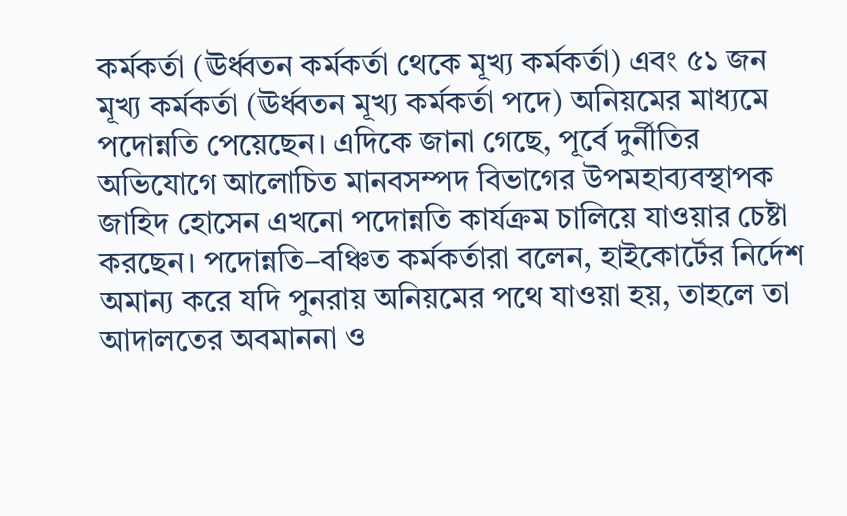কর্মকর্তা (ঊর্ধ্বতন কর্মকর্তা থেকে মূখ্য কর্মকর্তা) এবং ৫১ জন মূখ্য কর্মকর্তা (ঊর্ধ্বতন মূখ্য কর্মকর্তা পদে) অনিয়মের মাধ্যমে পদোন্নতি পেয়েছেন। এদিকে জানা গেছে, পূর্বে দুর্নীতির অভিযোগে আলোচিত মানবসম্পদ বিভাগের উপমহাব্যবস্থাপক জাহিদ হোসেন এখনো পদোন্নতি কার্যক্রম চালিয়ে যাওয়ার চেষ্টা করছেন। পদোন্নতি–বঞ্চিত কর্মকর্তারা বলেন, হাইকোর্টের নির্দেশ অমান্য করে যদি পুনরায় অনিয়মের পথে যাওয়া হয়, তাহলে তা আদালতের অবমাননা ও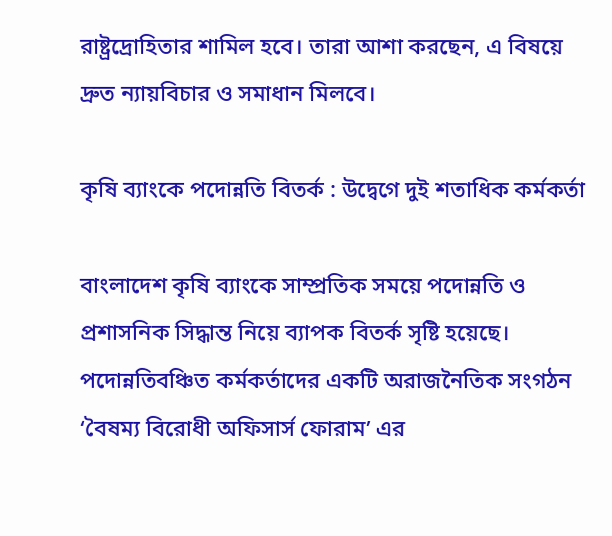রাষ্ট্রদ্রোহিতার শামিল হবে। তারা আশা করছেন, এ বিষয়ে দ্রুত ন্যায়বিচার ও সমাধান মিলবে।

কৃষি ব্যাংকে পদোন্নতি বিতর্ক : উদ্বেগে দুই শতাধিক কর্মকর্তা

বাংলাদেশ কৃষি ব্যাংকে সাম্প্রতিক সময়ে পদোন্নতি ও প্রশাসনিক সিদ্ধান্ত নিয়ে ব্যাপক বিতর্ক সৃষ্টি হয়েছে। পদোন্নতিবঞ্চিত কর্মকর্তাদের একটি অরাজনৈতিক সংগঠন ‘বৈষম্য বিরোধী অফিসার্স ফোরাম’ এর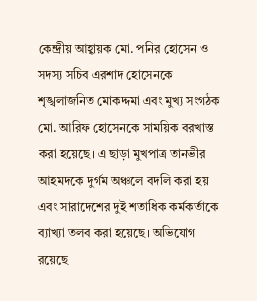কেন্দ্রীয় আহ্বায়ক মো. পনির হোসেন ও সদস্য সচিব এরশাদ হোসেনকে শৃঙ্খলাজনিত মোকদ্দমা এবং মুখ্য সংগঠক মো. আরিফ হোসেনকে সাময়িক বরখাস্ত করা হয়েছে। এ ছাড়া মুখপাত্র তানভীর আহমদকে দুর্গম অঞ্চলে বদলি করা হয় এবং সারাদেশের দুই শতাধিক কর্মকর্তাকে ব্যাখ্যা তলব করা হয়েছে। অভিযোগ রয়েছে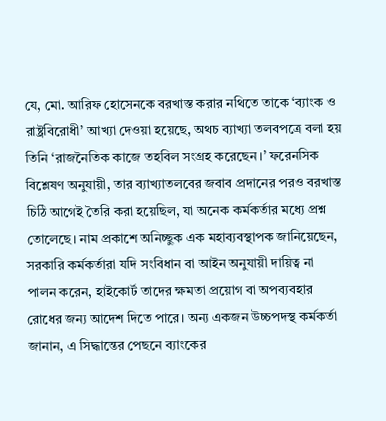যে, মো. আরিফ হোসেনকে বরখাস্ত করার নথিতে তাকে ‘ব্যাংক ও রাষ্ট্রবিরোধী’ আখ্যা দেওয়া হয়েছে, অথচ ব্যাখ্যা তলবপত্রে বলা হয় তিনি ‘রাজনৈতিক কাজে তহবিল সংগ্রহ করেছেন।’ ফরেনসিক বিশ্লেষণ অনুযায়ী, তার ব্যাখ্যাতলবের জবাব প্রদানের পরও বরখাস্ত চিঠি আগেই তৈরি করা হয়েছিল, যা অনেক কর্মকর্তার মধ্যে প্রশ্ন তোলেছে। নাম প্রকাশে অনিচ্ছুক এক মহাব্যবস্থাপক জানিয়েছেন, সরকারি কর্মকর্তারা যদি সংবিধান বা আইন অনুযায়ী দায়িত্ব না পালন করেন, হাইকোর্ট তাদের ক্ষমতা প্রয়োগ বা অপব্যবহার রোধের জন্য আদেশ দিতে পারে। অন্য একজন উচ্চপদস্থ কর্মকর্তা জানান, এ সিদ্ধান্তের পেছনে ব্যাংকের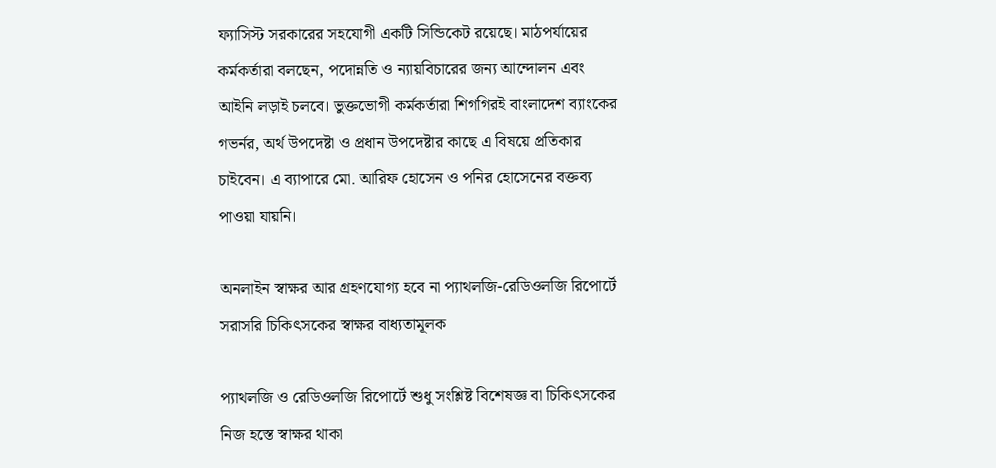ফ্যাসিস্ট সরকারের সহযোগী একটি সিন্ডিকেট রয়েছে। মাঠপর্যায়ের কর্মকর্তারা বলছেন, পদোন্নতি ও ন্যায়বিচারের জন্য আন্দোলন এবং আইনি লড়াই চলবে। ভুক্তভোগী কর্মকর্তারা শিগগিরই বাংলাদেশ ব্যাংকের গভর্নর, অর্থ উপদেষ্টা ও প্রধান উপদেষ্টার কাছে এ বিষয়ে প্রতিকার চাইবেন। এ ব্যাপারে মো. আরিফ হোসেন ও পনির হোসেনের বক্তব্য পাওয়া যায়নি।

অনলাইন স্বাক্ষর আর গ্রহণযোগ্য হবে না প্যাথলজি-রেডিওলজি রিপোর্টে সরাসরি চিকিৎসকের স্বাক্ষর বাধ্যতামূলক

প্যাথলজি ও রেডিওলজি রিপোর্টে শুধু সংশ্লিষ্ট বিশেষজ্ঞ বা চিকিৎসকের নিজ হস্তে স্বাক্ষর থাকা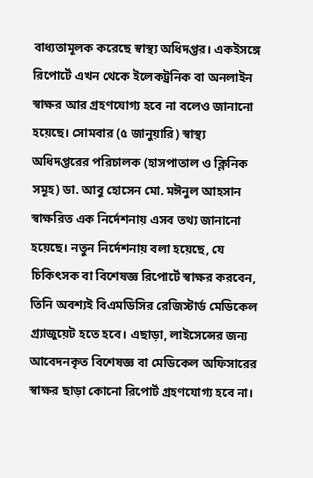বাধ্যতামূলক করেছে স্বাস্থ্য অধিদপ্তর। একইসঙ্গে রিপোর্টে এখন থেকে ইলেকট্রনিক বা অনলাইন স্বাক্ষর আর গ্রহণযোগ্য হবে না বলেও জানানো হয়েছে। সোমবার (৫ জানুয়ারি) স্বাস্থ্য অধিদপ্তরের পরিচালক (হাসপাতাল ও ক্লিনিক সমূহ) ডা. আবু হোসেন মো. মঈনুল আহসান স্বাক্ষরিত এক নির্দেশনায় এসব তথ্য জানানো হয়েছে। নতুন নির্দেশনায় বলা হয়েছে, যে চিকিৎসক বা বিশেষজ্ঞ রিপোর্টে স্বাক্ষর করবেন, তিনি অবশ্যই বিএমডিসির রেজিস্টার্ড মেডিকেল গ্র্যাজুয়েট হতে হবে। এছাড়া, লাইসেন্সের জন্য আবেদনকৃত বিশেষজ্ঞ বা মেডিকেল অফিসারের স্বাক্ষর ছাড়া কোনো রিপোর্ট গ্রহণযোগ্য হবে না।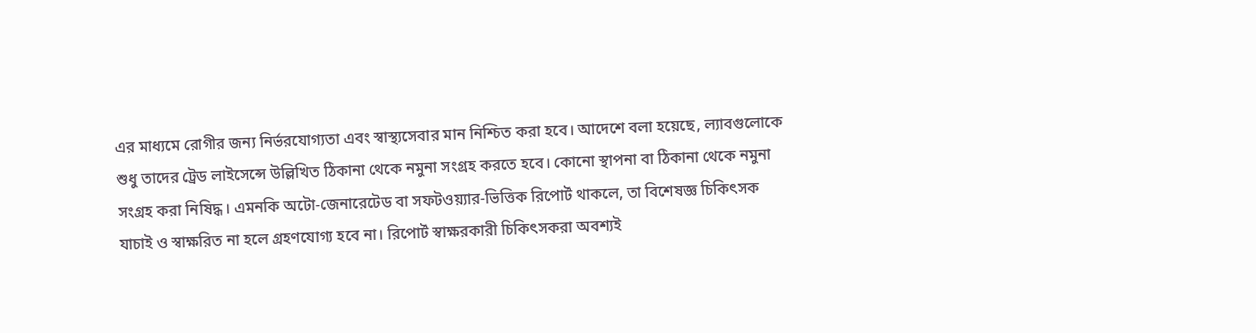এর মাধ্যমে রোগীর জন্য নির্ভরযোগ্যতা এবং স্বাস্থ্যসেবার মান নিশ্চিত করা হবে। আদেশে বলা হয়েছে, ল্যাবগুলোকে শুধু তাদের ট্রেড লাইসেন্সে উল্লিখিত ঠিকানা থেকে নমুনা সংগ্রহ করতে হবে। কোনো স্থাপনা বা ঠিকানা থেকে নমুনা সংগ্রহ করা নিষিদ্ধ। এমনকি অটো-জেনারেটেড বা সফটওয়্যার-ভিত্তিক রিপোর্ট থাকলে, তা বিশেষজ্ঞ চিকিৎসক যাচাই ও স্বাক্ষরিত না হলে গ্রহণযোগ্য হবে না। রিপোর্ট স্বাক্ষরকারী চিকিৎসকরা অবশ্যই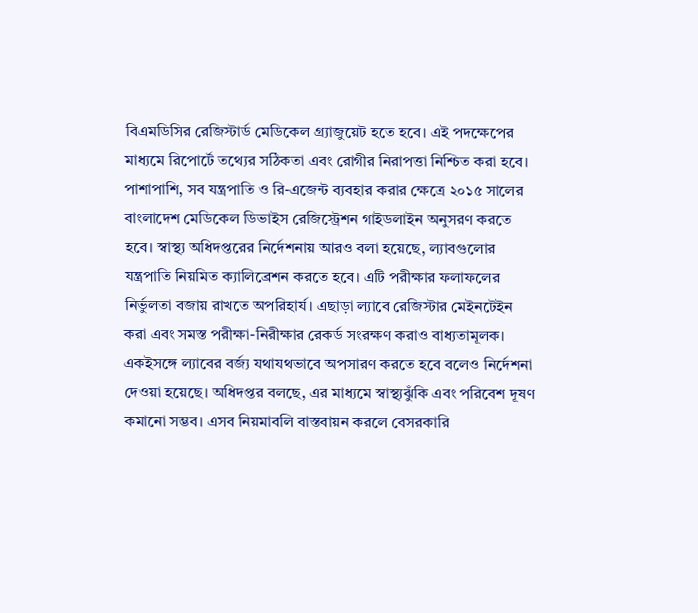বিএমডিসির রেজিস্টার্ড মেডিকেল গ্র্যাজুয়েট হতে হবে। এই পদক্ষেপের মাধ্যমে রিপোর্টে তথ্যের সঠিকতা এবং রোগীর নিরাপত্তা নিশ্চিত করা হবে। পাশাপাশি, সব যন্ত্রপাতি ও রি-এজেন্ট ব্যবহার করার ক্ষেত্রে ২০১৫ সালের বাংলাদেশ মেডিকেল ডিভাইস রেজিস্ট্রেশন গাইডলাইন অনুসরণ করতে হবে। স্বাস্থ্য অধিদপ্তরের নির্দেশনায় আরও বলা হয়েছে, ল্যাবগুলোর যন্ত্রপাতি নিয়মিত ক্যালিব্রেশন করতে হবে। এটি পরীক্ষার ফলাফলের নির্ভুলতা বজায় রাখতে অপরিহার্য। এছাড়া ল্যাবে রেজিস্টার মেইনটেইন করা এবং সমস্ত পরীক্ষা-নিরীক্ষার রেকর্ড সংরক্ষণ করাও বাধ্যতামূলক। একইসঙ্গে ল্যাবের বর্জ্য যথাযথভাবে অপসারণ করতে হবে বলেও নির্দেশনা দেওয়া হয়েছে। অধিদপ্তর বলছে, এর মাধ্যমে স্বাস্থ্যঝুঁকি এবং পরিবেশ দূষণ কমানো সম্ভব। এসব নিয়মাবলি বাস্তবায়ন করলে বেসরকারি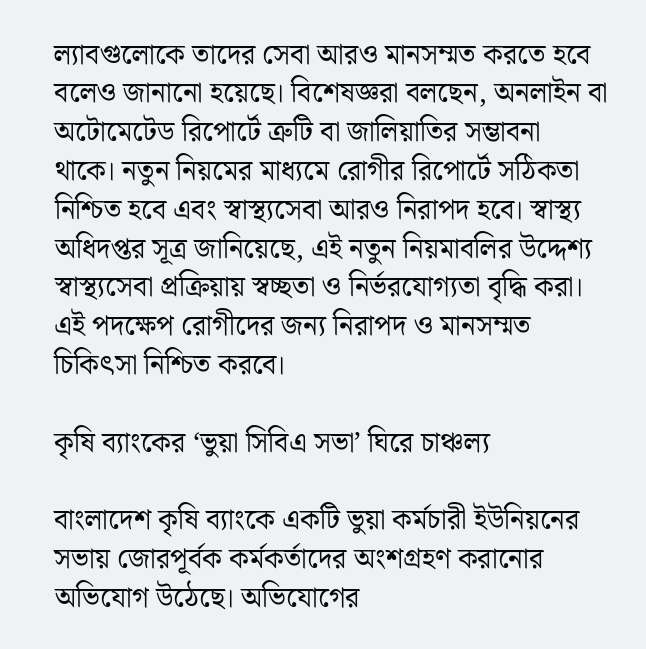ল্যাবগুলোকে তাদের সেবা আরও মানসম্মত করতে হবে বলেও জানানো হয়েছে। বিশেষজ্ঞরা বলছেন, অনলাইন বা অটোমেটেড রিপোর্টে ত্রুটি বা জালিয়াতির সম্ভাবনা থাকে। নতুন নিয়মের মাধ্যমে রোগীর রিপোর্টে সঠিকতা নিশ্চিত হবে এবং স্বাস্থ্যসেবা আরও নিরাপদ হবে। স্বাস্থ্য অধিদপ্তর সূত্র জানিয়েছে, এই নতুন নিয়মাবলির উদ্দেশ্য স্বাস্থ্যসেবা প্রক্রিয়ায় স্বচ্ছতা ও নির্ভরযোগ্যতা বৃদ্ধি করা। এই পদক্ষেপ রোগীদের জন্য নিরাপদ ও মানসম্মত চিকিৎসা নিশ্চিত করবে।

কৃষি ব্যাংকের ‘ভুয়া সিবিএ সভা’ ঘিরে চাঞ্চল্য

বাংলাদেশ কৃষি ব্যাংকে একটি ভুয়া কর্মচারী ইউনিয়নের সভায় জোরপূর্বক কর্মকর্তাদের অংশগ্রহণ করানোর অভিযোগ উঠেছে। অভিযোগের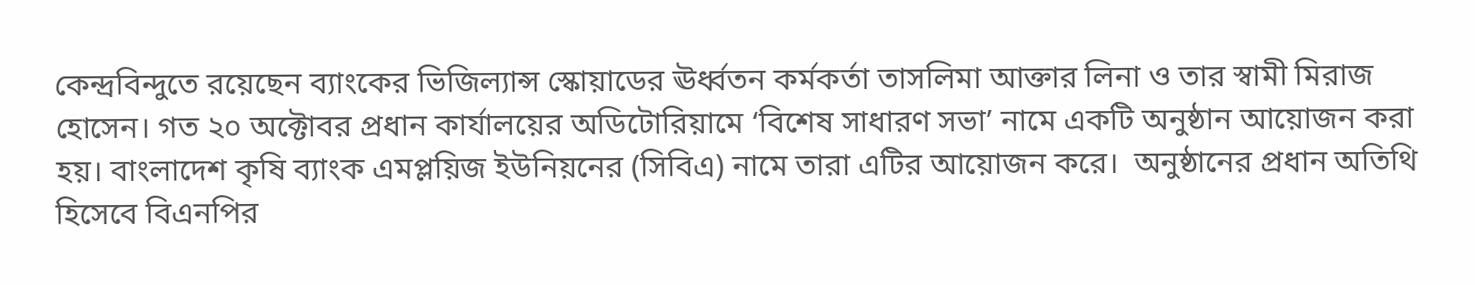কেন্দ্রবিন্দুতে রয়েছেন ব্যাংকের ভিজিল্যান্স স্কোয়াডের ঊর্ধ্বতন কর্মকর্তা তাসলিমা আক্তার লিনা ও তার স্বামী মিরাজ হোসেন। গত ২০ অক্টোবর প্রধান কার্যালয়ের অডিটোরিয়ামে ‘বিশেষ সাধারণ সভা’ নামে একটি অনুষ্ঠান আয়োজন করা হয়। বাংলাদেশ কৃষি ব্যাংক এমপ্লয়িজ ইউনিয়নের (সিবিএ) নামে তারা এটির আয়োজন করে।  অনুষ্ঠানের প্রধান অতিথি হিসেবে বিএনপির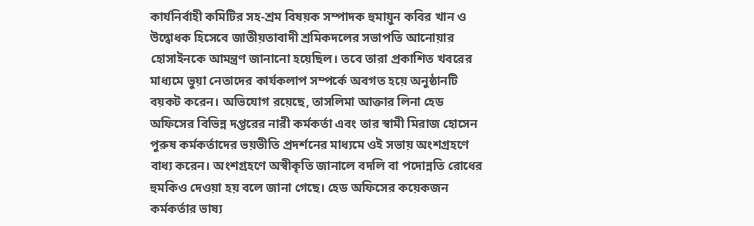কার্যনির্বাহী কমিটির সহ-শ্রম বিষয়ক সম্পাদক হুমায়ুন কবির খান ও উদ্বোধক হিসেবে জাতীয়তাবাদী শ্রমিকদলের সভাপতি আনোয়ার হোসাইনকে আমন্ত্রণ জানানো হয়েছিল। তবে তারা প্রকাশিত খবরের মাধ্যমে ভুয়া নেতাদের কার্যকলাপ সম্পর্কে অবগত হয়ে অনুষ্ঠানটি বয়কট করেন। অভিযোগ রয়েছে, তাসলিমা আক্তার লিনা হেড অফিসের বিভিন্ন দপ্তরের নারী কর্মকর্তা এবং তার স্বামী মিরাজ হোসেন পুরুষ কর্মকর্তাদের ভয়ভীতি প্রদর্শনের মাধ্যমে ওই সভায় অংশগ্রহণে বাধ্য করেন। অংশগ্রহণে অস্বীকৃতি জানালে বদলি বা পদোন্নতি রোধের হুমকিও দেওয়া হয় বলে জানা গেছে। হেড অফিসের কয়েকজন কর্মকর্তার ভাষ্য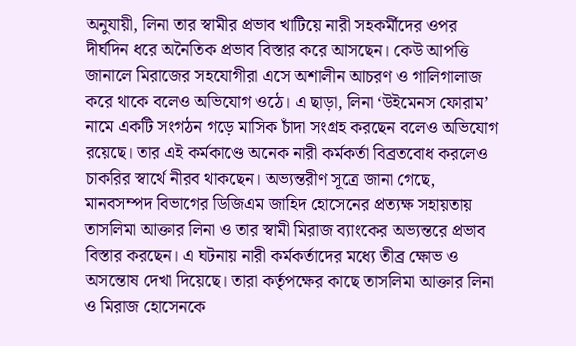অনুযায়ী, লিনা তার স্বামীর প্রভাব খাটিয়ে নারী সহকর্মীদের ওপর দীর্ঘদিন ধরে অনৈতিক প্রভাব বিস্তার করে আসছেন। কেউ আপত্তি জানালে মিরাজের সহযোগীরা এসে অশালীন আচরণ ও গালিগালাজ করে থাকে বলেও অভিযোগ ওঠে। এ ছাড়া, লিনা ‘উইমেনস ফোরাম’ নামে একটি সংগঠন গড়ে মাসিক চাঁদা সংগ্রহ করছেন বলেও অভিযোগ রয়েছে। তার এই কর্মকাণ্ডে অনেক নারী কর্মকর্তা বিব্রতবোধ করলেও চাকরির স্বার্থে নীরব থাকছেন। অভ্যন্তরীণ সূত্রে জানা গেছে, মানবসম্পদ বিভাগের ডিজিএম জাহিদ হোসেনের প্রত্যক্ষ সহায়তায় তাসলিমা আক্তার লিনা ও তার স্বামী মিরাজ ব্যাংকের অভ্যন্তরে প্রভাব বিস্তার করছেন। এ ঘটনায় নারী কর্মকর্তাদের মধ্যে তীব্র ক্ষোভ ও অসন্তোষ দেখা দিয়েছে। তারা কর্তৃপক্ষের কাছে তাসলিমা আক্তার লিনা ও মিরাজ হোসেনকে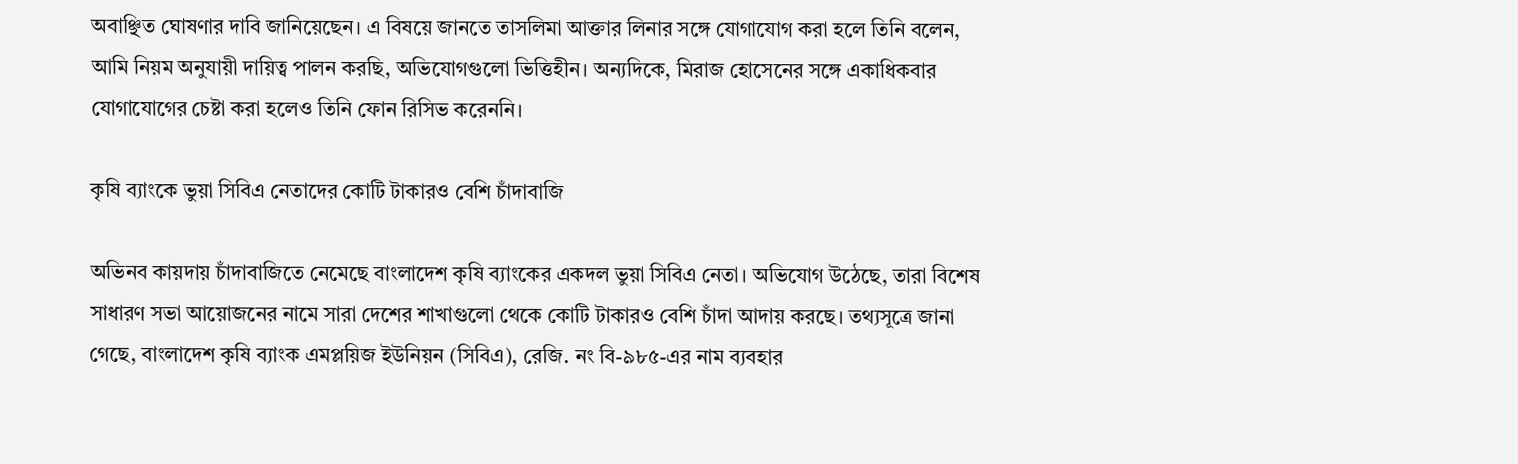অবাঞ্ছিত ঘোষণার দাবি জানিয়েছেন। এ বিষয়ে জানতে তাসলিমা আক্তার লিনার সঙ্গে যোগাযোগ করা হলে তিনি বলেন, আমি নিয়ম অনুযায়ী দায়িত্ব পালন করছি, অভিযোগগুলো ভিত্তিহীন। অন্যদিকে, মিরাজ হোসেনের সঙ্গে একাধিকবার যোগাযোগের চেষ্টা করা হলেও তিনি ফোন রিসিভ করেননি।

কৃষি ব্যাংকে ভুয়া সিবিএ নেতাদের কোটি টাকারও বেশি চাঁদাবাজি

অভিনব কায়দায় চাঁদাবাজিতে নেমেছে বাংলাদেশ কৃষি ব্যাংকের একদল ভুয়া সিবিএ নেতা। অভিযোগ উঠেছে, তারা বিশেষ সাধারণ সভা আয়োজনের নামে সারা দেশের শাখাগুলো থেকে কোটি টাকারও বেশি চাঁদা আদায় করছে। তথ্যসূত্রে জানা গেছে, বাংলাদেশ কৃষি ব্যাংক এমপ্লয়িজ ইউনিয়ন (সিবিএ), রেজি. নং বি-৯৮৫-এর নাম ব্যবহার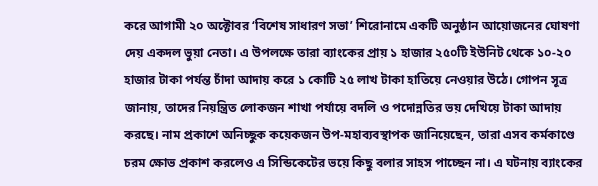করে আগামী ২০ অক্টোবর ‘বিশেষ সাধারণ সভা’ শিরোনামে একটি অনুষ্ঠান আয়োজনের ঘোষণা দেয় একদল ভুয়া নেতা। এ উপলক্ষে তারা ব্যাংকের প্রায় ১ হাজার ২৫০টি ইউনিট থেকে ১০-২০ হাজার টাকা পর্যন্ত চাঁদা আদায় করে ১ কোটি ২৫ লাখ টাকা হাতিয়ে নেওয়ার উঠে। গোপন সূত্র জানায়, তাদের নিয়ন্ত্রিত লোকজন শাখা পর্যায়ে বদলি ও পদোন্নতির ভয় দেখিয়ে টাকা আদায় করছে। নাম প্রকাশে অনিচ্ছুক কয়েকজন উপ-মহাব্যবস্থাপক জানিয়েছেন, তারা এসব কর্মকাণ্ডে চরম ক্ষোভ প্রকাশ করলেও এ সিন্ডিকেটের ভয়ে কিছু বলার সাহস পাচ্ছেন না। এ ঘটনায় ব্যাংকের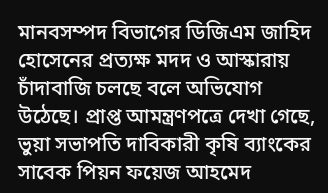মানবসম্পদ বিভাগের ডিজিএম জাহিদ হোসেনের প্রত্যক্ষ মদদ ও আস্কারায় চাঁদাবাজি চলছে বলে অভিযোগ উঠেছে। প্রাপ্ত আমন্ত্রণপত্রে দেখা গেছে, ভুয়া সভাপতি দাবিকারী কৃষি ব্যাংকের সাবেক পিয়ন ফয়েজ আহমেদ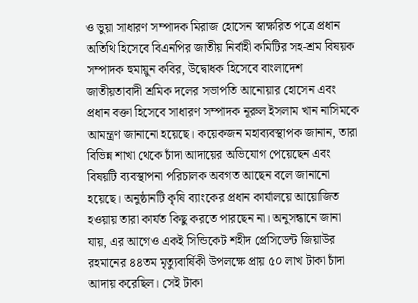ও ভুয়া সাধারণ সম্পাদক মিরাজ হোসেন স্বাক্ষরিত পত্রে প্রধান অতিথি হিসেবে বিএনপির জাতীয় নির্বাহী কমিটির সহ-শ্রম বিষয়ক সম্পাদক হুমায়ুন কবির, উদ্বোধক হিসেবে বাংলাদেশ জাতীয়তাবাদী শ্রমিক দলের সভাপতি আনোয়ার হোসেন এবং প্রধান বক্তা হিসেবে সাধারণ সম্পাদক নূরুল ইসলাম খান নাসিমকে আমন্ত্রণ জানানো হয়েছে। কয়েকজন মহাব্যবস্থাপক জানান, তারা বিভিন্ন শাখা থেকে চাঁদা আদায়ের অভিযোগ পেয়েছেন এবং বিষয়টি ব্যবস্থাপনা পরিচালক অবগত আছেন বলে জানানো হয়েছে। অনুষ্ঠানটি কৃষি ব্যাংকের প্রধান কার্যালয়ে আয়োজিত হওয়ায় তারা কার্যত কিছু করতে পারছেন না। অনুসন্ধানে জানা যায়, এর আগেও একই সিন্ডিকেট শহীদ প্রেসিডেন্ট জিয়াউর রহমানের ৪৪তম মৃত্যুবার্ষিকী উপলক্ষে প্রায় ৫০ লাখ টাকা চাঁদা আদায় করেছিল। সেই টাকা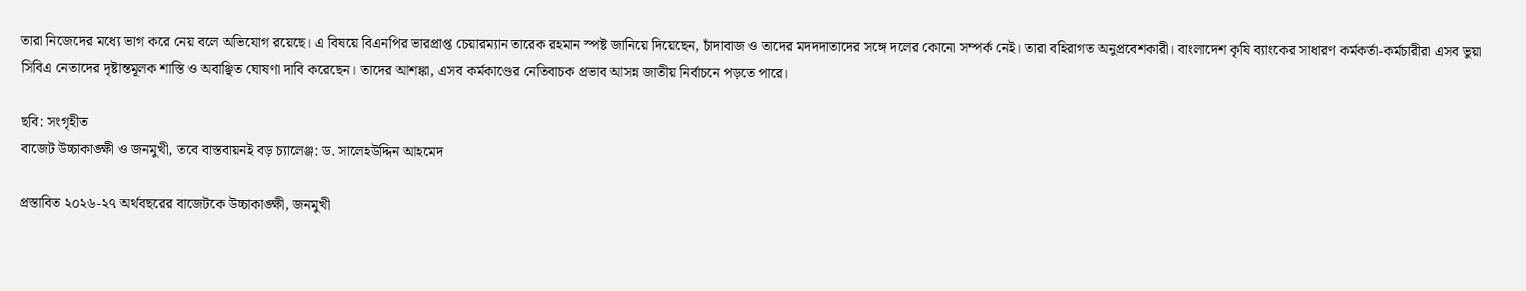তারা নিজেদের মধ্যে ভাগ করে নেয় বলে অভিযোগ রয়েছে। এ বিষয়ে বিএনপির ভারপ্রাপ্ত চেয়ারম্যান তারেক রহমান স্পষ্ট জানিয়ে দিয়েছেন, চাঁদাবাজ ও তাদের মদদদাতাদের সঙ্গে দলের কোনো সম্পর্ক নেই। তারা বহিরাগত অনুপ্রবেশকারী। বাংলাদেশ কৃষি ব্যাংকের সাধারণ কর্মকর্তা-কর্মচারীরা এসব ভুয়া সিবিএ নেতাদের দৃষ্টান্তমূলক শাস্তি ও অবাঞ্ছিত ঘোষণা দাবি করেছেন। তাদের আশঙ্কা, এসব কর্মকাণ্ডের নেতিবাচক প্রভাব আসন্ন জাতীয় নির্বাচনে পড়তে পারে।

ছবি: সংগৃহীত
বাজেট উচ্চাকাঙ্ক্ষী ও জনমুখী, তবে বাস্তবায়নই বড় চ্যালেঞ্জ: ড. সালেহউদ্দিন আহমেদ

প্রস্তাবিত ২০২৬-২৭ অর্থবছরের বাজেটকে উচ্চাকাঙ্ক্ষী, জনমুখী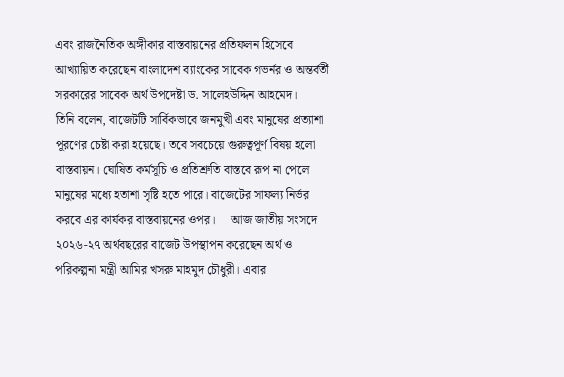এবং রাজনৈতিক অঙ্গীকার বাস্তবায়নের প্রতিফলন হিসেবে আখ্যায়িত করেছেন বাংলাদেশ ব্যাংকের সাবেক গভর্নর ও অন্তর্বর্তী সরকারের সাবেক অর্থ উপদেষ্টা ড. সালেহউদ্দিন আহমেদ।     তিনি বলেন, বাজেটটি সার্বিকভাবে জনমুখী এবং মানুষের প্রত্যাশা পূরণের চেষ্টা করা হয়েছে। তবে সবচেয়ে গুরুত্বপূর্ণ বিষয় হলো বাস্তবায়ন। ঘোষিত কর্মসূচি ও প্রতিশ্রুতি বাস্তবে রূপ না পেলে মানুষের মধ্যে হতাশা সৃষ্টি হতে পারে। বাজেটের সাফল্য নির্ভর করবে এর কার্যকর বাস্তবায়নের ওপর।     আজ জাতীয় সংসদে ২০২৬-২৭ অর্থবছরের বাজেট উপস্থাপন করেছেন অর্থ ও পরিকল্পনা মন্ত্রী আমির খসরু মাহমুদ চৌধুরী। এবার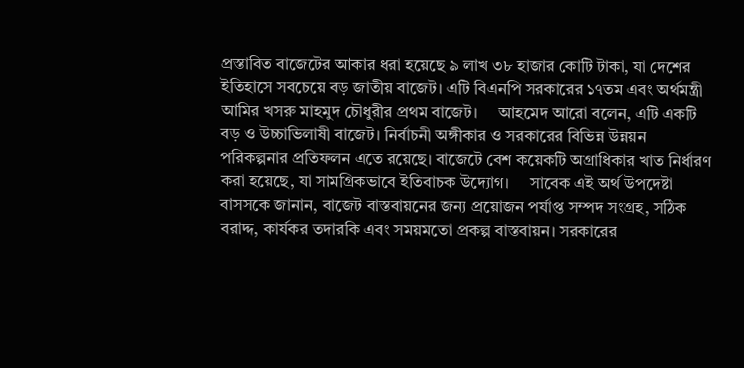প্রস্তাবিত বাজেটের আকার ধরা হয়েছে ৯ লাখ ৩৮ হাজার কোটি টাকা, যা দেশের ইতিহাসে সবচেয়ে বড় জাতীয় বাজেট। এটি বিএনপি সরকারের ১৭তম এবং অর্থমন্ত্রী আমির খসরু মাহমুদ চৌধুরীর প্রথম বাজেট।     আহমেদ আরো বলেন, এটি একটি বড় ও উচ্চাভিলাষী বাজেট। নির্বাচনী অঙ্গীকার ও সরকারের বিভিন্ন উন্নয়ন পরিকল্পনার প্রতিফলন এতে রয়েছে। বাজেটে বেশ কয়েকটি অগ্রাধিকার খাত নির্ধারণ করা হয়েছে, যা সামগ্রিকভাবে ইতিবাচক উদ্যোগ।     সাবেক এই অর্থ উপদেষ্টা বাসসকে জানান, বাজেট বাস্তবায়নের জন্য প্রয়োজন পর্যাপ্ত সম্পদ সংগ্রহ, সঠিক বরাদ্দ, কার্যকর তদারকি এবং সময়মতো প্রকল্প বাস্তবায়ন। সরকারের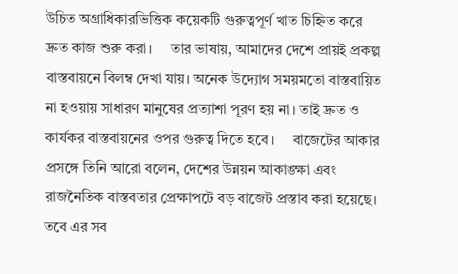উচিত অগ্রাধিকারভিত্তিক কয়েকটি গুরুত্বপূর্ণ খাত চিহ্নিত করে দ্রুত কাজ শুরু করা।     তার ভাষায়, আমাদের দেশে প্রায়ই প্রকল্প বাস্তবায়নে বিলম্ব দেখা যায়। অনেক উদ্যোগ সময়মতো বাস্তবায়িত না হওয়ায় সাধারণ মানুষের প্রত্যাশা পূরণ হয় না। তাই দ্রুত ও কার্যকর বাস্তবায়নের ওপর গুরুত্ব দিতে হবে।     বাজেটের আকার প্রসঙ্গে তিনি আরো বলেন, দেশের উন্নয়ন আকাঙ্ক্ষা এবং রাজনৈতিক বাস্তবতার প্রেক্ষাপটে বড় বাজেট প্রস্তাব করা হয়েছে। তবে এর সব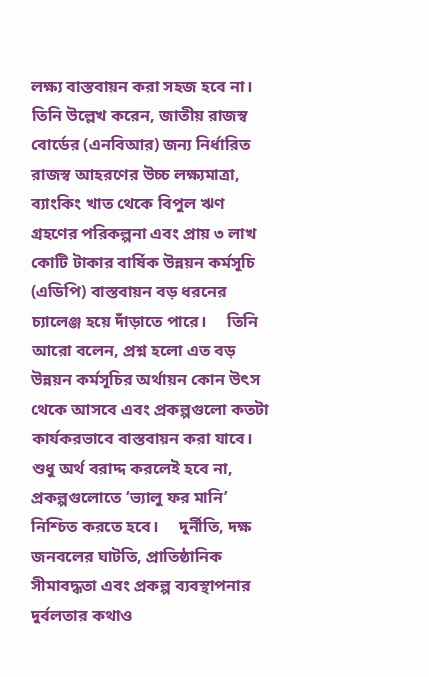লক্ষ্য বাস্তবায়ন করা সহজ হবে না।     তিনি উল্লেখ করেন, জাতীয় রাজস্ব বোর্ডের (এনবিআর) জন্য নির্ধারিত রাজস্ব আহরণের উচ্চ লক্ষ্যমাত্রা, ব্যাংকিং খাত থেকে বিপুল ঋণ গ্রহণের পরিকল্পনা এবং প্রায় ৩ লাখ কোটি টাকার বার্ষিক উন্নয়ন কর্মসূচি (এডিপি) বাস্তবায়ন বড় ধরনের চ্যালেঞ্জ হয়ে দাঁড়াতে পারে।     তিনি আরো বলেন, প্রশ্ন হলো এত বড় উন্নয়ন কর্মসূচির অর্থায়ন কোন উৎস থেকে আসবে এবং প্রকল্পগুলো কতটা কার্যকরভাবে বাস্তবায়ন করা যাবে। শুধু অর্থ বরাদ্দ করলেই হবে না, প্রকল্পগুলোতে ‘ভ্যালু ফর মানি’ নিশ্চিত করতে হবে।     দুর্নীতি, দক্ষ জনবলের ঘাটতি, প্রাতিষ্ঠানিক সীমাবদ্ধতা এবং প্রকল্প ব্যবস্থাপনার দুর্বলতার কথাও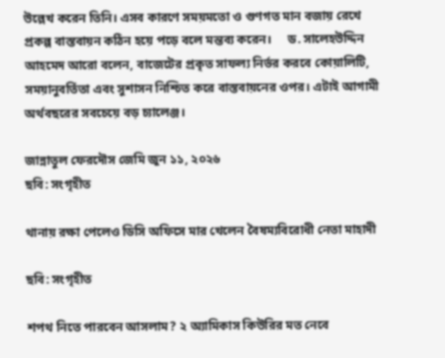উল্লেখ করেন তিনি। এসব কারণে সময়মতো ও গুণগত মান বজায় রেখে প্রকল্প বাস্তবায়ন কঠিন হয়ে পড়ে বলে মন্তব্য করেন।     ড. সালেহউদ্দিন আহমেদ আরো বলেন, বাজেটের প্রকৃত সাফল্য নির্ভর করবে কোয়ালিটি, সময়ানুবর্তিতা এবং সুশাসন নিশ্চিত করে বাস্তবায়নের ওপর। এটাই আগামী অর্থবছরের সবচেয়ে বড় চ্যালেঞ্জ।

জান্নাতুল ফেরদৌস জেমি জুন ১১, ২০২৬
ছবি: সংগৃহীত

থানায় রক্ষা পেলেও ডিসি অফিসে মার খেলেন বৈষম্যবিরোধী নেতা মাহাদী

ছবি: সংগৃহীত

শপথ নিতে পারবেন আসলাম? ২ অ্যামিকাস কিউরির মত নেবে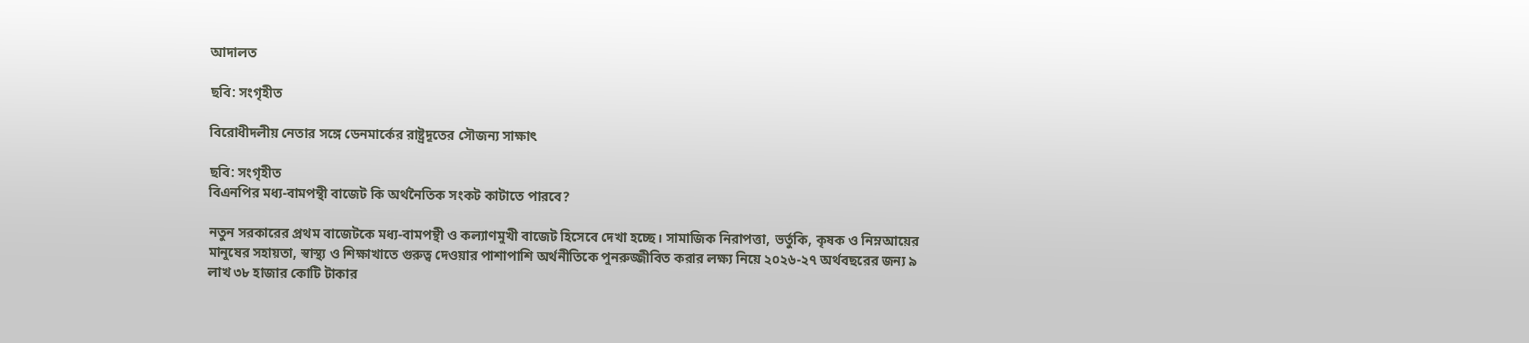আদালত

ছবি: সংগৃহীত

বিরোধীদলীয় নেতার সঙ্গে ডেনমার্কের রাষ্ট্রদূতের সৌজন্য সাক্ষাৎ

ছবি: সংগৃহীত
বিএনপির মধ্য-বামপন্থী বাজেট কি অর্থনৈতিক সংকট কাটাতে পারবে?

নতুন সরকারের প্রথম বাজেটকে মধ্য-বামপন্থী ও কল্যাণমুখী বাজেট হিসেবে দেখা হচ্ছে। সামাজিক নিরাপত্তা, ভর্তুকি, কৃষক ও নিম্নআয়ের মানুষের সহায়তা, স্বাস্থ্য ও শিক্ষাখাতে গুরুত্ব দেওয়ার পাশাপাশি অর্থনীতিকে পুনরুজ্জীবিত করার লক্ষ্য নিয়ে ২০২৬-২৭ অর্থবছরের জন্য ৯ লাখ ৩৮ হাজার কোটি টাকার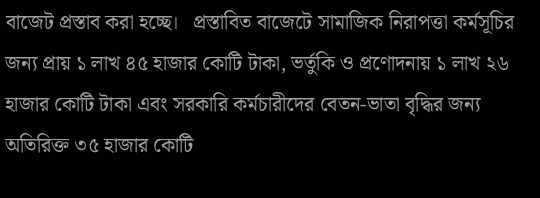বাজেট প্রস্তাব করা হচ্ছে।   প্রস্তাবিত বাজেটে সামাজিক নিরাপত্তা কর্মসূচির জন্য প্রায় ১ লাখ ৪৫ হাজার কোটি টাকা, ভর্তুকি ও প্রণোদনায় ১ লাখ ২৬ হাজার কোটি টাকা এবং সরকারি কর্মচারীদের বেতন-ভাতা বৃদ্ধির জন্য অতিরিক্ত ৩৫ হাজার কোটি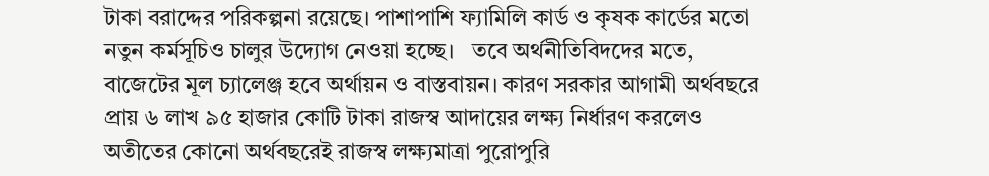টাকা বরাদ্দের পরিকল্পনা রয়েছে। পাশাপাশি ফ্যামিলি কার্ড ও কৃষক কার্ডের মতো নতুন কর্মসূচিও চালুর উদ্যোগ নেওয়া হচ্ছে।   তবে অর্থনীতিবিদদের মতে, বাজেটের মূল চ্যালেঞ্জ হবে অর্থায়ন ও বাস্তবায়ন। কারণ সরকার আগামী অর্থবছরে প্রায় ৬ লাখ ৯৫ হাজার কোটি টাকা রাজস্ব আদায়ের লক্ষ্য নির্ধারণ করলেও অতীতের কোনো অর্থবছরেই রাজস্ব লক্ষ্যমাত্রা পুরোপুরি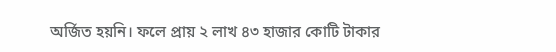অর্জিত হয়নি। ফলে প্রায় ২ লাখ ৪৩ হাজার কোটি টাকার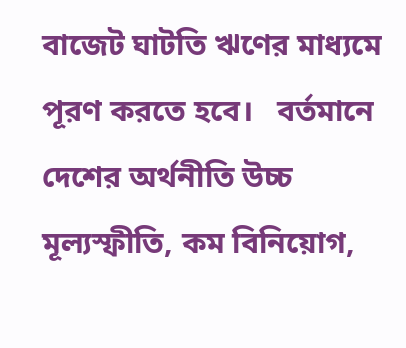বাজেট ঘাটতি ঋণের মাধ্যমে পূরণ করতে হবে।   বর্তমানে দেশের অর্থনীতি উচ্চ মূল্যস্ফীতি, কম বিনিয়োগ,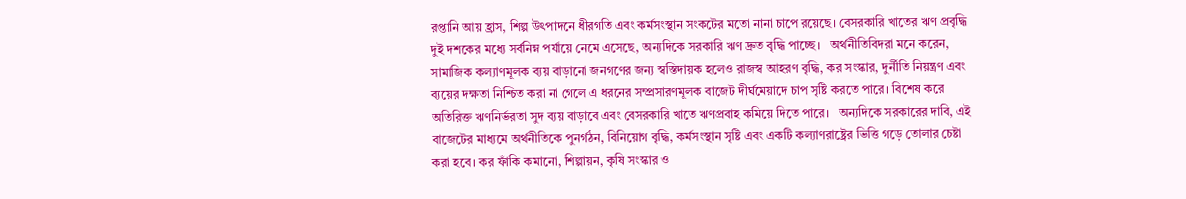রপ্তানি আয় হ্রাস, শিল্প উৎপাদনে ধীরগতি এবং কর্মসংস্থান সংকটের মতো নানা চাপে রয়েছে। বেসরকারি খাতের ঋণ প্রবৃদ্ধি দুই দশকের মধ্যে সর্বনিম্ন পর্যায়ে নেমে এসেছে, অন্যদিকে সরকারি ঋণ দ্রুত বৃদ্ধি পাচ্ছে।   অর্থনীতিবিদরা মনে করেন, সামাজিক কল্যাণমূলক ব্যয় বাড়ানো জনগণের জন্য স্বস্তিদায়ক হলেও রাজস্ব আহরণ বৃদ্ধি, কর সংস্কার, দুর্নীতি নিয়ন্ত্রণ এবং ব্যয়ের দক্ষতা নিশ্চিত করা না গেলে এ ধরনের সম্প্রসারণমূলক বাজেট দীর্ঘমেয়াদে চাপ সৃষ্টি করতে পারে। বিশেষ করে অতিরিক্ত ঋণনির্ভরতা সুদ ব্যয় বাড়াবে এবং বেসরকারি খাতে ঋণপ্রবাহ কমিয়ে দিতে পারে।   অন্যদিকে সরকারের দাবি, এই বাজেটের মাধ্যমে অর্থনীতিকে পুনর্গঠন, বিনিয়োগ বৃদ্ধি, কর্মসংস্থান সৃষ্টি এবং একটি কল্যাণরাষ্ট্রের ভিত্তি গড়ে তোলার চেষ্টা করা হবে। কর ফাঁকি কমানো, শিল্পায়ন, কৃষি সংস্কার ও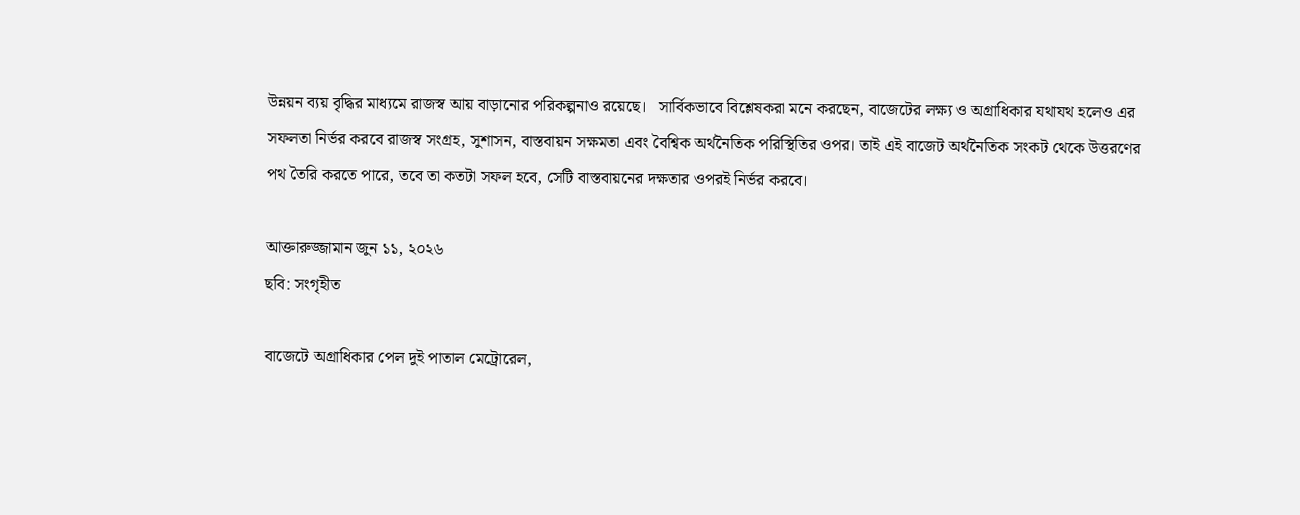উন্নয়ন ব্যয় বৃদ্ধির মাধ্যমে রাজস্ব আয় বাড়ানোর পরিকল্পনাও রয়েছে।   সার্বিকভাবে বিশ্লেষকরা মনে করছেন, বাজেটের লক্ষ্য ও অগ্রাধিকার যথাযথ হলেও এর সফলতা নির্ভর করবে রাজস্ব সংগ্রহ, সুশাসন, বাস্তবায়ন সক্ষমতা এবং বৈশ্বিক অর্থনৈতিক পরিস্থিতির ওপর। তাই এই বাজেট অর্থনৈতিক সংকট থেকে উত্তরণের পথ তৈরি করতে পারে, তবে তা কতটা সফল হবে, সেটি বাস্তবায়নের দক্ষতার ওপরই নির্ভর করবে।

আক্তারুজ্জামান জুন ১১, ২০২৬
ছবি: সংগৃহীত

বাজেটে অগ্রাধিকার পেল দুই পাতাল মেট্রোরেল,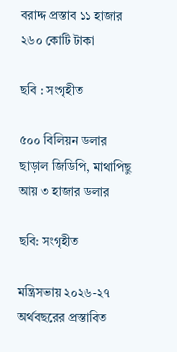বরাদ্দ প্রস্তাব ১১ হাজার ২৬০ কোটি টাকা

ছবি : সংগৃহীত

৫০০ বিলিয়ন ডলার ছাড়াল জিডিপি, মাথাপিছু আয় ৩ হাজার ডলার

ছবি: সংগৃহীত

মন্ত্রিসভায় ২০২৬-২৭ অর্থবছরের প্রস্তাবিত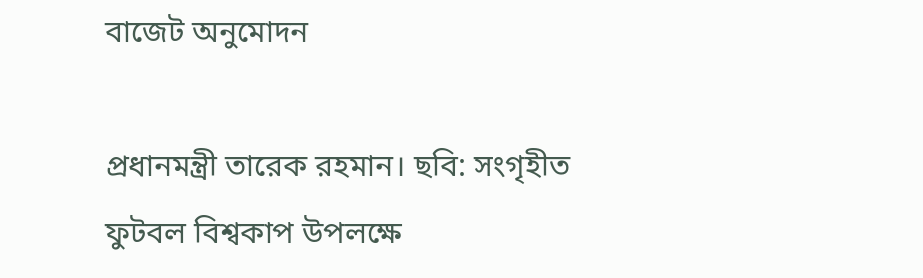বাজেট অনুমোদন

প্রধানমন্ত্রী তারেক রহমান। ছবি: সংগৃহীত
ফুটবল বিশ্বকাপ উপলক্ষে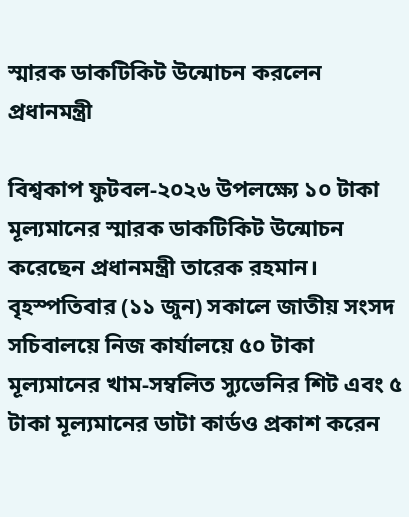স্মারক ডাকটিকিট উন্মোচন করলেন প্রধানমন্ত্রী

বিশ্বকাপ ফুটবল-২০২৬ উপলক্ষ্যে ১০ টাকা মূল্যমানের স্মারক ডাকটিকিট উন্মোচন করেছেন প্রধানমন্ত্রী তারেক রহমান। বৃহস্পতিবার (১১ জুন) সকালে জাতীয় সংসদ সচিবালয়ে নিজ কার্যালয়ে ৫০ টাকা মূল্যমানের খাম-সম্বলিত স্যুভেনির শিট এবং ৫ টাকা মূল্যমানের ডাটা কার্ডও প্রকাশ করেন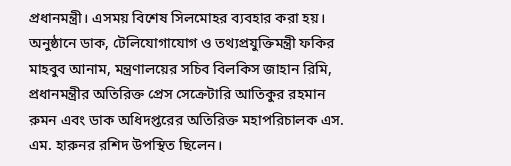প্রধানমন্ত্রী। এসময় বিশেষ সিলমোহর ব্যবহার করা হয়। অনুষ্ঠানে ডাক, টেলিযোগাযোগ ও তথ্যপ্রযুক্তিমন্ত্রী ফকির মাহবুব আনাম, মন্ত্রণালয়ের সচিব বিলকিস জাহান রিমি, প্রধানমন্ত্রীর অতিরিক্ত প্রেস সেক্রেটারি আতিকুর রহমান রুমন এবং ডাক অধিদপ্তরের অতিরিক্ত মহাপরিচালক এস. এম. হারুনর রশিদ উপস্থিত ছিলেন।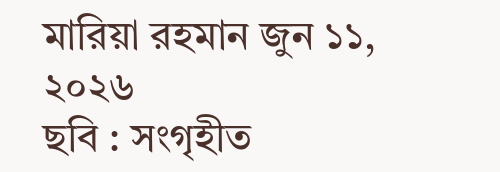মারিয়া রহমান জুন ১১, ২০২৬
ছবি : সংগৃহীত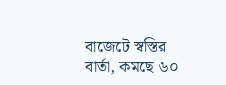বাজেটে স্বস্তির বার্তা, কমছে ৬০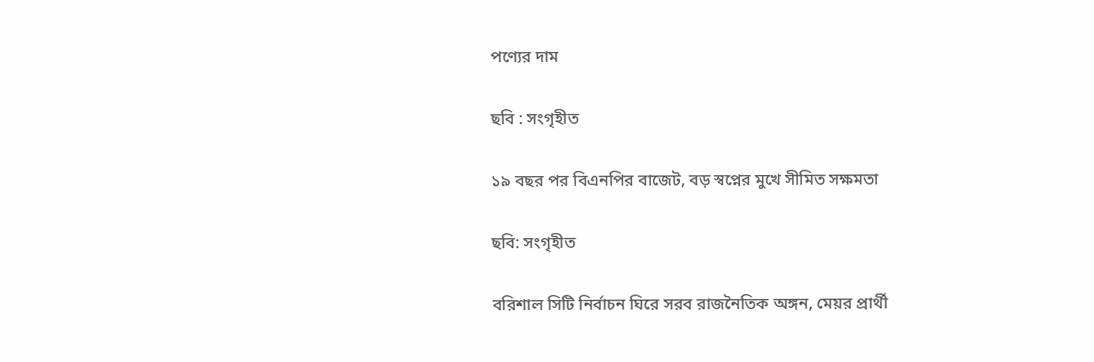পণ্যের দাম

ছবি : সংগৃহীত

১৯ বছর পর বিএনপির বাজেট, বড় স্বপ্নের মুখে সীমিত সক্ষমতা

ছবি: সংগৃহীত

বরিশাল সিটি নির্বাচন ঘিরে সরব রাজনৈতিক অঙ্গন, মেয়র প্রার্থী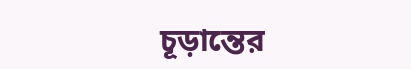চূড়ান্তের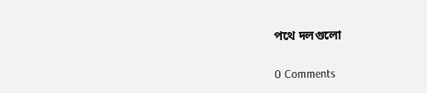পথে দলগুলো

0 Comments